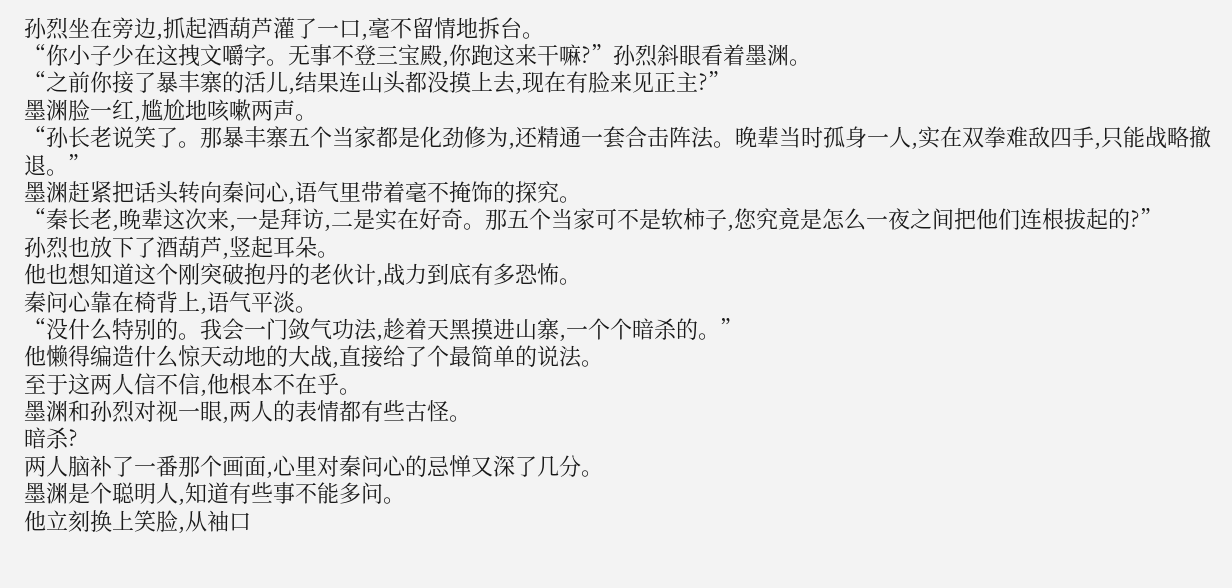孙烈坐在旁边,抓起酒葫芦灌了一口,毫不留情地拆台。
“你小子少在这拽文嚼字。无事不登三宝殿,你跑这来干嘛?”孙烈斜眼看着墨渊。
“之前你接了暴丰寨的活儿,结果连山头都没摸上去,现在有脸来见正主?”
墨渊脸一红,尴尬地咳嗽两声。
“孙长老说笑了。那暴丰寨五个当家都是化劲修为,还精通一套合击阵法。晚辈当时孤身一人,实在双拳难敌四手,只能战略撤退。”
墨渊赶紧把话头转向秦问心,语气里带着毫不掩饰的探究。
“秦长老,晚辈这次来,一是拜访,二是实在好奇。那五个当家可不是软柿子,您究竟是怎么一夜之间把他们连根拔起的?”
孙烈也放下了酒葫芦,竖起耳朵。
他也想知道这个刚突破抱丹的老伙计,战力到底有多恐怖。
秦问心靠在椅背上,语气平淡。
“没什么特别的。我会一门敛气功法,趁着天黑摸进山寨,一个个暗杀的。”
他懒得编造什么惊天动地的大战,直接给了个最简单的说法。
至于这两人信不信,他根本不在乎。
墨渊和孙烈对视一眼,两人的表情都有些古怪。
暗杀?
两人脑补了一番那个画面,心里对秦问心的忌惮又深了几分。
墨渊是个聪明人,知道有些事不能多问。
他立刻换上笑脸,从袖口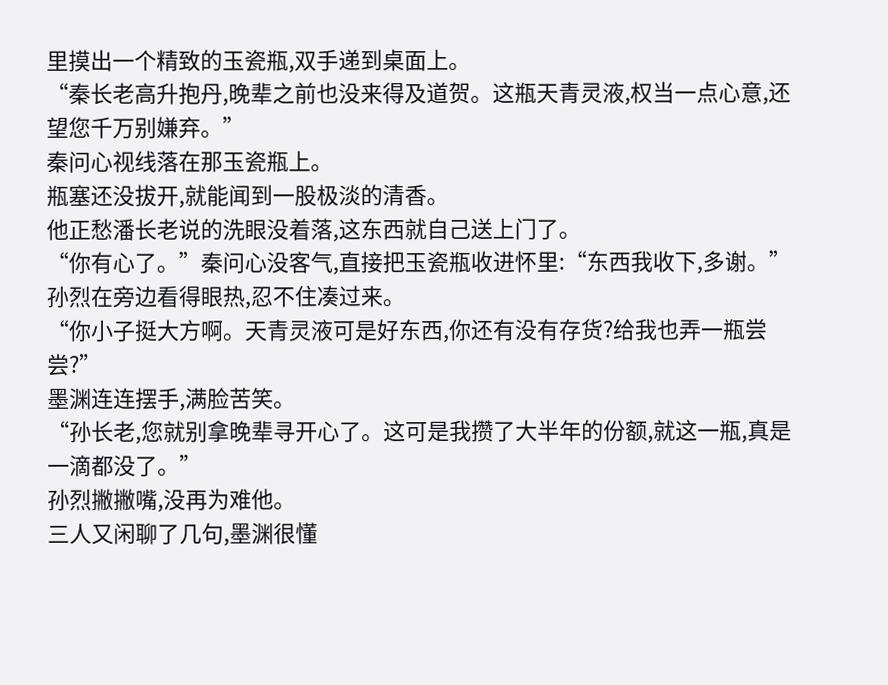里摸出一个精致的玉瓷瓶,双手递到桌面上。
“秦长老高升抱丹,晚辈之前也没来得及道贺。这瓶天青灵液,权当一点心意,还望您千万别嫌弃。”
秦问心视线落在那玉瓷瓶上。
瓶塞还没拔开,就能闻到一股极淡的清香。
他正愁潘长老说的洗眼没着落,这东西就自己送上门了。
“你有心了。”秦问心没客气,直接把玉瓷瓶收进怀里:“东西我收下,多谢。”
孙烈在旁边看得眼热,忍不住凑过来。
“你小子挺大方啊。天青灵液可是好东西,你还有没有存货?给我也弄一瓶尝尝?”
墨渊连连摆手,满脸苦笑。
“孙长老,您就别拿晚辈寻开心了。这可是我攒了大半年的份额,就这一瓶,真是一滴都没了。”
孙烈撇撇嘴,没再为难他。
三人又闲聊了几句,墨渊很懂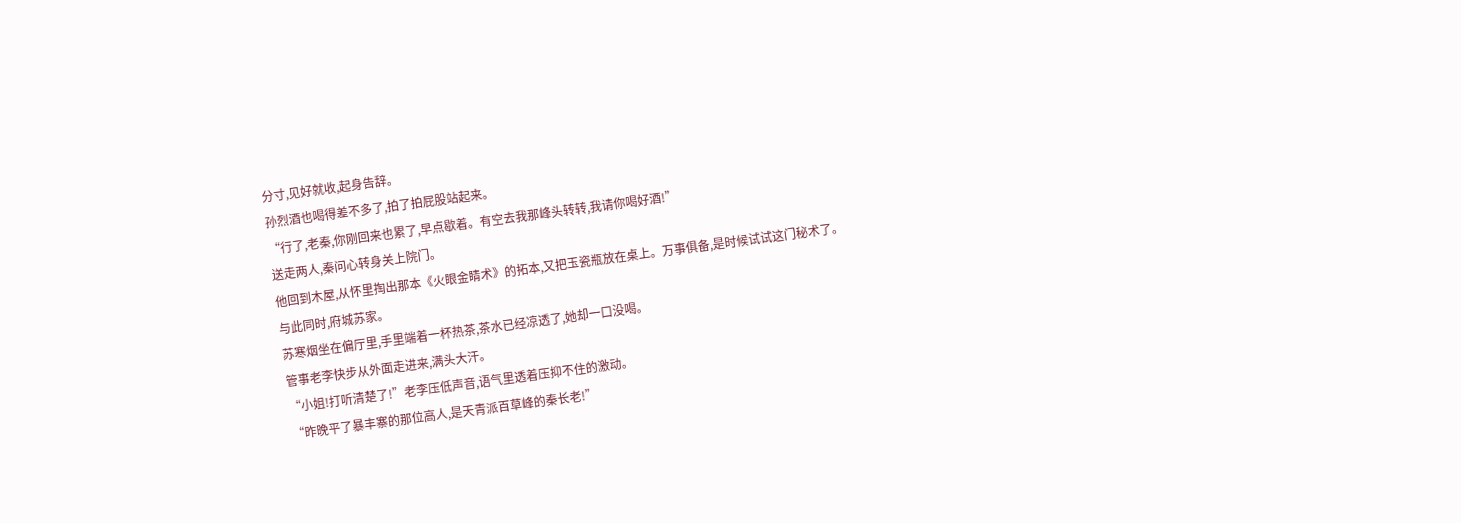分寸,见好就收,起身告辞。
孙烈酒也喝得差不多了,拍了拍屁股站起来。
“行了,老秦,你刚回来也累了,早点歇着。有空去我那峰头转转,我请你喝好酒!”
送走两人,秦问心转身关上院门。
他回到木屋,从怀里掏出那本《火眼金睛术》的拓本,又把玉瓷瓶放在桌上。万事俱备,是时候试试这门秘术了。
与此同时,府城苏家。
苏寒烟坐在偏厅里,手里端着一杯热茶,茶水已经凉透了,她却一口没喝。
管事老李快步从外面走进来,满头大汗。
“小姐!打听清楚了!”老李压低声音,语气里透着压抑不住的激动。
“昨晚平了暴丰寨的那位高人,是天青派百草峰的秦长老!”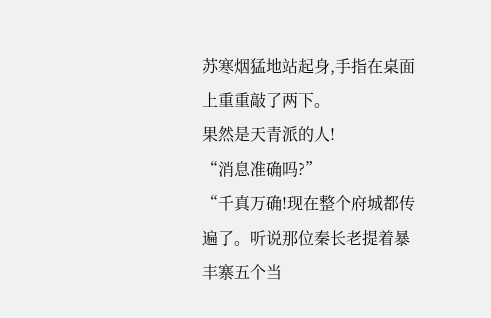苏寒烟猛地站起身,手指在桌面上重重敲了两下。
果然是天青派的人!
“消息准确吗?”
“千真万确!现在整个府城都传遍了。听说那位秦长老提着暴丰寨五个当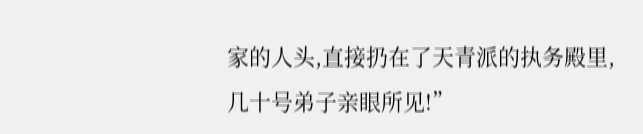家的人头,直接扔在了天青派的执务殿里,几十号弟子亲眼所见!”